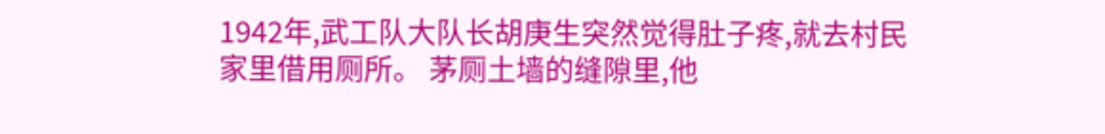1942年,武工队大队长胡庚生突然觉得肚子疼,就去村民家里借用厕所。 茅厕土墙的缝隙里,他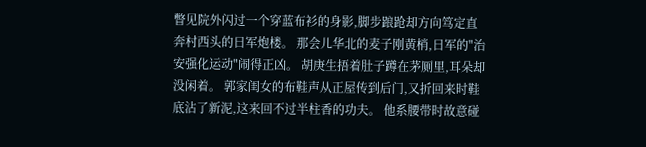瞥见院外闪过一个穿蓝布衫的身影,脚步踉跄却方向笃定直奔村西头的日军炮楼。 那会儿华北的麦子刚黄梢,日军的"治安强化运动"闹得正凶。 胡庚生捂着肚子蹲在茅厕里,耳朵却没闲着。 郭家闺女的布鞋声从正屋传到后门,又折回来时鞋底沾了新泥,这来回不过半柱香的功夫。 他系腰带时故意碰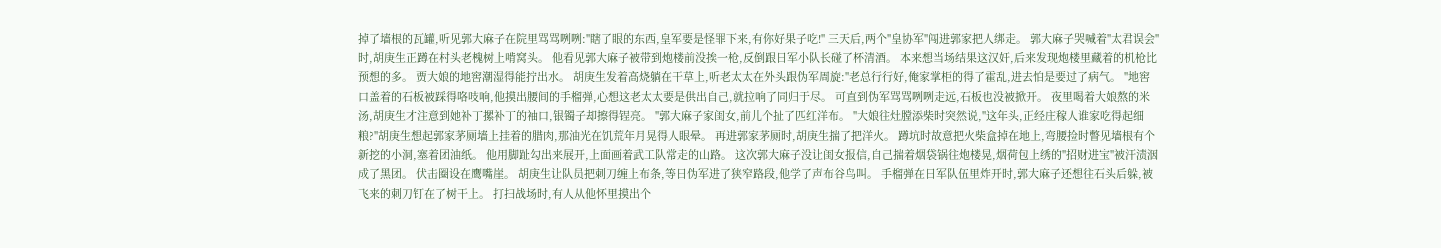掉了墙根的瓦罐,听见郭大麻子在院里骂骂咧咧:"瞎了眼的东西,皇军要是怪罪下来,有你好果子吃!" 三天后,两个"皇协军"闯进郭家把人绑走。 郭大麻子哭喊着"太君误会"时,胡庚生正蹲在村头老槐树上啃窝头。 他看见郭大麻子被带到炮楼前没挨一枪,反倒跟日军小队长碰了杯清酒。 本来想当场结果这汉奸,后来发现炮楼里藏着的机枪比预想的多。 贾大娘的地窖潮湿得能拧出水。 胡庚生发着高烧躺在干草上,听老太太在外头跟伪军周旋:"老总行行好,俺家掌柜的得了霍乱,进去怕是要过了病气。 "地窖口盖着的石板被踩得咯吱响,他摸出腰间的手榴弹,心想这老太太要是供出自己,就拉响了同归于尽。 可直到伪军骂骂咧咧走远,石板也没被掀开。 夜里喝着大娘熬的米汤,胡庚生才注意到她补丁摞补丁的袖口,银镯子却擦得锃亮。 "郭大麻子家闺女,前儿个扯了匹红洋布。 "大娘往灶膛添柴时突然说,"这年头,正经庄稼人谁家吃得起细粮?"胡庚生想起郭家茅厕墙上挂着的腊肉,那油光在饥荒年月晃得人眼晕。 再进郭家茅厕时,胡庚生揣了把洋火。 蹲坑时故意把火柴盒掉在地上,弯腰捡时瞥见墙根有个新挖的小洞,塞着团油纸。 他用脚趾勾出来展开,上面画着武工队常走的山路。 这次郭大麻子没让闺女报信,自己揣着烟袋锅往炮楼晃,烟荷包上绣的"招财进宝"被汗渍洇成了黑团。 伏击圈设在鹰嘴崖。 胡庚生让队员把刺刀缠上布条,等日伪军进了狭窄路段,他学了声布谷鸟叫。 手榴弹在日军队伍里炸开时,郭大麻子还想往石头后躲,被飞来的刺刀钉在了树干上。 打扫战场时,有人从他怀里摸出个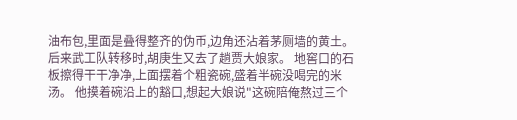油布包,里面是叠得整齐的伪币,边角还沾着茅厕墙的黄土。 后来武工队转移时,胡庚生又去了趟贾大娘家。 地窖口的石板擦得干干净净,上面摆着个粗瓷碗,盛着半碗没喝完的米汤。 他摸着碗沿上的豁口,想起大娘说"这碗陪俺熬过三个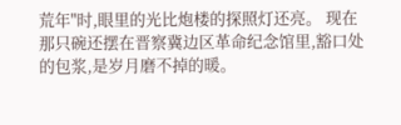荒年"时,眼里的光比炮楼的探照灯还亮。 现在那只碗还摆在晋察冀边区革命纪念馆里,豁口处的包浆,是岁月磨不掉的暖。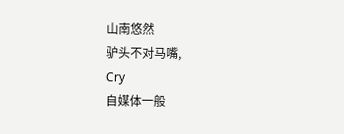山南悠然
驴头不对马嘴,
Cry
自媒体一般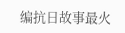编抗日故事最火